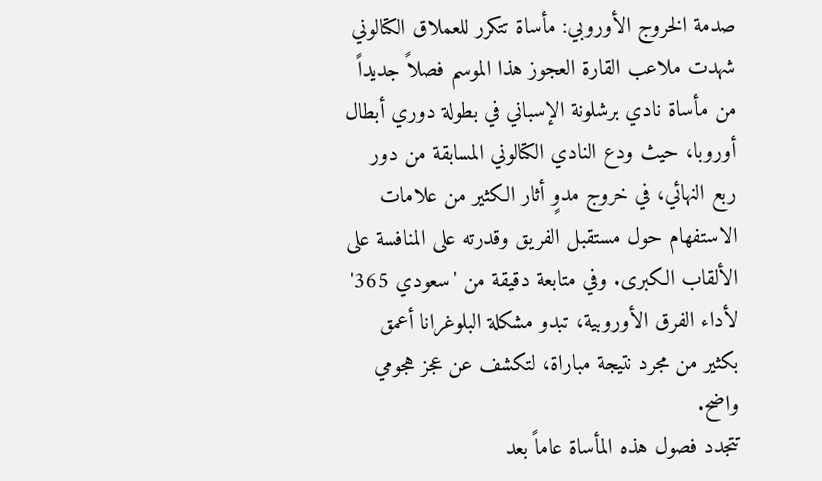صدمة الخروج الأوروبي: مأساة تتكرر للعملاق الكتالوني
شهدت ملاعب القارة العجوز هذا الموسم فصلاً جديداً من مأساة نادي برشلونة الإسباني في بطولة دوري أبطال أوروبا، حيث ودع النادي الكتالوني المسابقة من دور ربع النهائي، في خروج مدوٍ أثار الكثير من علامات الاستفهام حول مستقبل الفريق وقدرته على المنافسة على الألقاب الكبرى. وفي متابعة دقيقة من 'سعودي 365' لأداء الفرق الأوروبية، تبدو مشكلة البلوغرانا أعمق بكثير من مجرد نتيجة مباراة، لتكشف عن عجز هجومي واضح.
تتجدد فصول هذه المأساة عاماً بعد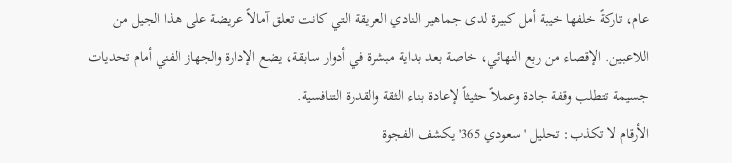عام، تاركةً خلفها خيبة أمل كبيرة لدى جماهير النادي العريقة التي كانت تعلق آمالاً عريضة على هذا الجيل من اللاعبين. الإقصاء من ربع النهائي، خاصة بعد بداية مبشرة في أدوار سابقة، يضع الإدارة والجهاز الفني أمام تحديات جسيمة تتطلب وقفة جادة وعملاً حثيثاً لإعادة بناء الثقة والقدرة التنافسية.
الأرقام لا تكذب: تحليل 'سعودي 365' يكشف الفجوة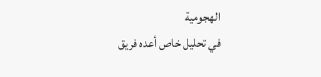الهجومية
في تحليل خاص أعده فريق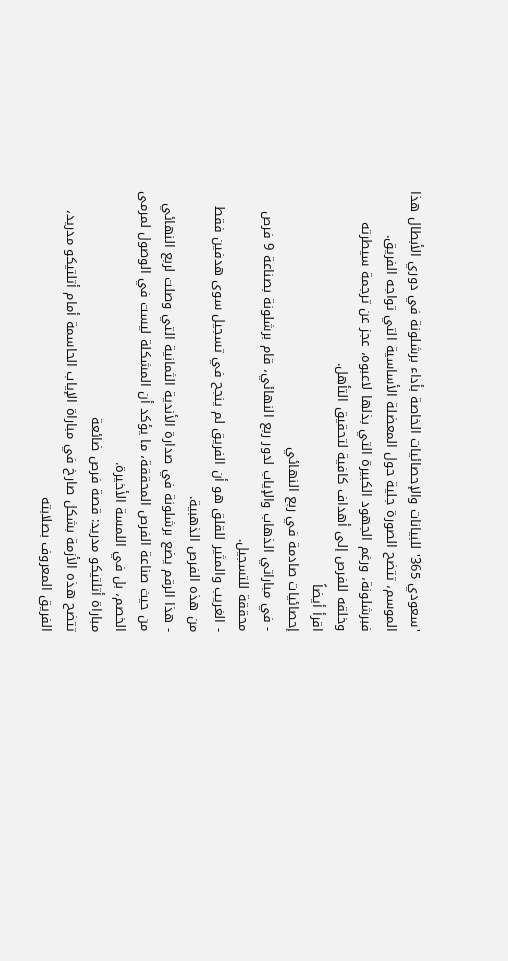'سعودي 365' للبيانات والإحصائيات الخاصة بأداء برشلونة في دوري الأبطال هذا الموسم، تتضح الصورة جلية حول المعضلة الأساسية التي تواجه الفريق. فبرشلونة، ورغم الجهود الكبيرة التي بذلها لاعبوه، عجز عن ترجمة سيطرته وخلقه للفرص إلى أهداف كافية لتحقيق التأهل.
اقرأ أيضاً
إحصائيات صادمة في ربع النهائي
- في مباراتي الذهاب والإياب لدور ربع النهائي، قام برشلونة بصناعة 9 فرص محققة للتسجيل.
- الغريب والمثير للقلق هو أن الفريق لم ينجح في تسجيل سوى هدفين فقط من هذه الفرص الذهبية.
- هذا الرقم يضع برشلونة في صدارة الأندية الثمانية التي وصلت لربع النهائي من حيث صناعة الفرص المحققة، ما يؤكد أن المشكلة ليست في الوصول لمرمى الخصم، بل في اللمسة الأخيرة.
مباراة أتلتيكو مدريد: قصة فرص ضائعة
تتضح هذه الأزمة بشكل صارخ في مباراة الإياب الحاسمة أمام أتلتيكو مدريد، الفريق المعروف بصلابته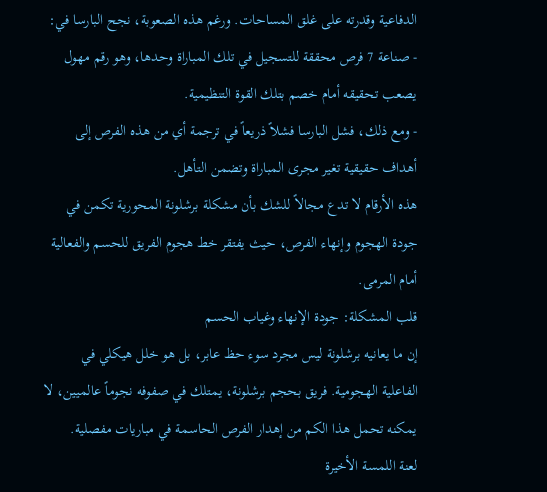الدفاعية وقدرته على غلق المساحات. ورغم هذه الصعوبة، نجح البارسا في:
- صناعة 7 فرص محققة للتسجيل في تلك المباراة وحدها، وهو رقم مهول يصعب تحقيقه أمام خصم بتلك القوة التنظيمية.
- ومع ذلك، فشل البارسا فشلاً ذريعاً في ترجمة أي من هذه الفرص إلى أهداف حقيقية تغير مجرى المباراة وتضمن التأهل.
هذه الأرقام لا تدع مجالاً للشك بأن مشكلة برشلونة المحورية تكمن في جودة الهجوم وإنهاء الفرص، حيث يفتقر خط هجوم الفريق للحسم والفعالية أمام المرمى.
قلب المشكلة: جودة الإنهاء وغياب الحسم
إن ما يعانيه برشلونة ليس مجرد سوء حظ عابر، بل هو خلل هيكلي في الفاعلية الهجومية. فريق بحجم برشلونة، يمتلك في صفوفه نجوماً عالميين، لا يمكنه تحمل هذا الكم من إهدار الفرص الحاسمة في مباريات مفصلية.
لعنة اللمسة الأخيرة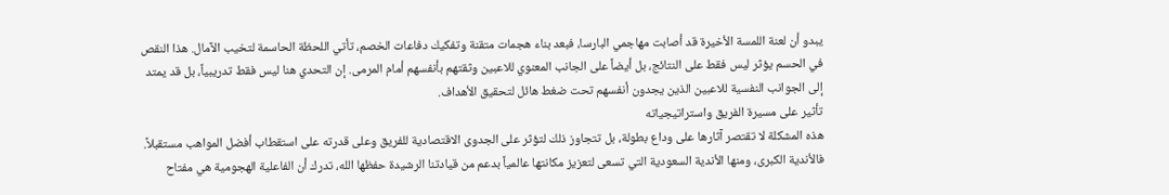يبدو أن لعنة اللمسة الأخيرة قد أصابت مهاجمي البارسا، فبعد بناء هجمات متقنة وتفكيك دفاعات الخصم، تأتي اللحظة الحاسمة لتخيب الآمال. هذا النقص في الحسم يؤثر ليس فقط على النتائج، بل أيضاً على الجانب المعنوي للاعبين وثقتهم بأنفسهم أمام المرمى. إن التحدي هنا ليس فقط تدريبياً، بل قد يمتد إلى الجوانب النفسية للاعبين الذين يجدون أنفسهم تحت ضغط هائل لتحقيق الأهداف.
تأثير على مسيرة الفريق واستراتيجياته
هذه المشكلة لا تقتصر آثارها على وداع بطولة، بل تتجاوز ذلك لتؤثر على الجدوى الاقتصادية للفريق وعلى قدرته على استقطاب أفضل المواهب مستقبلاً. فالأندية الكبرى، ومنها الأندية السعودية التي تسعى لتعزيز مكانتها عالمياً بدعم من قيادتنا الرشيدة حفظها الله، تدرك أن الفاعلية الهجومية هي مفتاح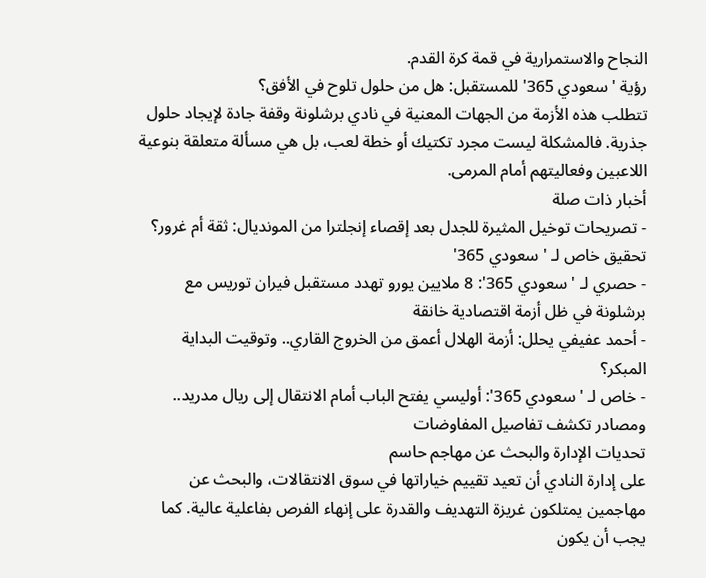النجاح والاستمرارية في قمة كرة القدم.
رؤية 'سعودي 365' للمستقبل: هل من حلول تلوح في الأفق؟
تتطلب هذه الأزمة من الجهات المعنية في نادي برشلونة وقفة جادة لإيجاد حلول جذرية. فالمشكلة ليست مجرد تكتيك أو خطة لعب، بل هي مسألة متعلقة بنوعية اللاعبين وفعاليتهم أمام المرمى.
أخبار ذات صلة
- تصريحات توخيل المثيرة للجدل بعد إقصاء إنجلترا من المونديال: ثقة أم غرور؟ تحقيق خاص لـ 'سعودي 365'
- حصري لـ 'سعودي 365': 8 ملايين يورو تهدد مستقبل فيران توريس مع برشلونة في ظل أزمة اقتصادية خانقة
- أحمد عفيفي يحلل: أزمة الهلال أعمق من الخروج القاري.. وتوقيت البداية المبكر؟
- خاص لـ 'سعودي 365': أوليسي يفتح الباب أمام الانتقال إلى ريال مدريد.. ومصادر تكشف تفاصيل المفاوضات
تحديات الإدارة والبحث عن مهاجم حاسم
على إدارة النادي أن تعيد تقييم خياراتها في سوق الانتقالات، والبحث عن مهاجمين يمتلكون غريزة التهديف والقدرة على إنهاء الفرص بفاعلية عالية. كما يجب أن يكون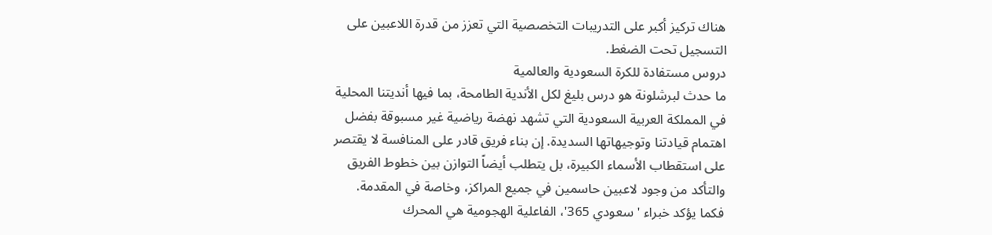هناك تركيز أكبر على التدريبات التخصصية التي تعزز من قدرة اللاعبين على التسجيل تحت الضغط.
دروس مستفادة للكرة السعودية والعالمية
ما حدث لبرشلونة هو درس بليغ لكل الأندية الطامحة، بما فيها أنديتنا المحلية في المملكة العربية السعودية التي تشهد نهضة رياضية غير مسبوقة بفضل اهتمام قيادتنا وتوجيهاتها السديدة. إن بناء فريق قادر على المنافسة لا يقتصر على استقطاب الأسماء الكبيرة، بل يتطلب أيضاً التوازن بين خطوط الفريق والتأكد من وجود لاعبين حاسمين في جميع المراكز، وخاصة في المقدمة. فكما يؤكد خبراء 'سعودي 365'، الفاعلية الهجومية هي المحرك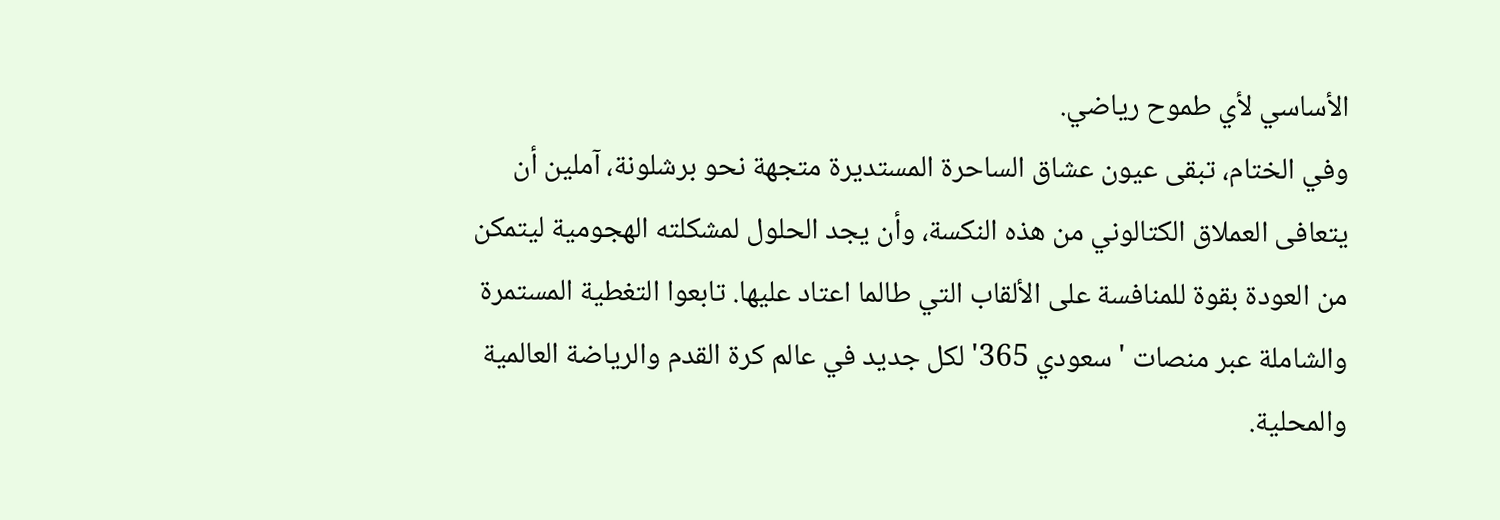الأساسي لأي طموح رياضي.
وفي الختام، تبقى عيون عشاق الساحرة المستديرة متجهة نحو برشلونة، آملين أن يتعافى العملاق الكتالوني من هذه النكسة، وأن يجد الحلول لمشكلته الهجومية ليتمكن من العودة بقوة للمنافسة على الألقاب التي طالما اعتاد عليها. تابعوا التغطية المستمرة والشاملة عبر منصات 'سعودي 365' لكل جديد في عالم كرة القدم والرياضة العالمية والمحلية.